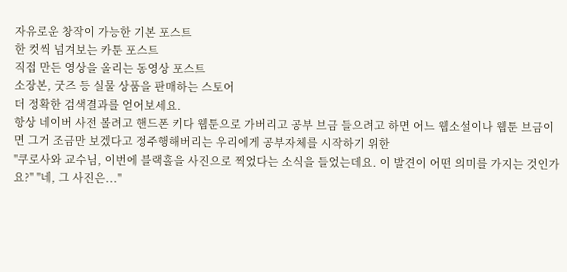자유로운 창작이 가능한 기본 포스트
한 컷씩 넘겨보는 카툰 포스트
직접 만든 영상을 올리는 동영상 포스트
소장본, 굿즈 등 실물 상품을 판매하는 스토어
더 정확한 검색결과를 얻어보세요.
항상 네이버 사전 볼려고 핸드폰 키다 웹툰으로 가버리고 공부 브금 들으려고 하면 어느 웹소설이나 웹툰 브금이면 그거 조금만 보겠다고 정주행해버리는 우리에게 공부자체를 시작하기 위한
"쿠로사와 교수님, 이번에 블랙홀을 사진으로 찍었다는 소식을 들었는데요. 이 발견이 어떤 의미를 가지는 것인가요?" "네, 그 사진은..."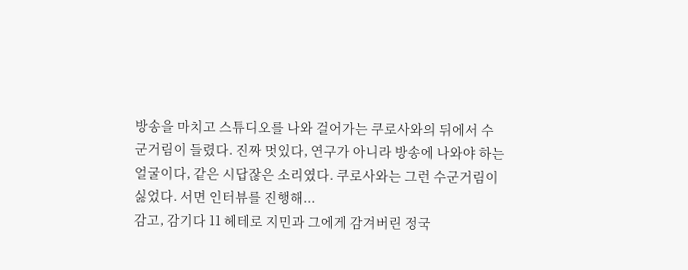방송을 마치고 스튜디오를 나와 걸어가는 쿠로사와의 뒤에서 수군거림이 들렸다. 진짜 멋있다, 연구가 아니라 방송에 나와야 하는 얼굴이다, 같은 시답잖은 소리였다. 쿠로사와는 그런 수군거림이 싫었다. 서면 인터뷰를 진행해...
감고, 감기다 11 헤테로 지민과 그에게 감겨버린 정국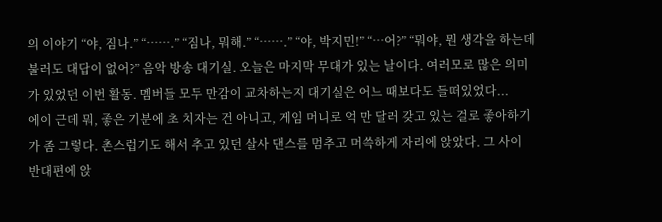의 이야기 “야, 짐나.” “…….” “짐나, 뭐해.” “…….” “야, 박지민!” “…어?” “뭐야, 뭔 생각을 하는데 불러도 대답이 없어?” 음악 방송 대기실. 오늘은 마지막 무대가 있는 날이다. 여러모로 많은 의미가 있었던 이번 활동. 멤버들 모두 만감이 교차하는지 대기실은 어느 때보다도 들떠있었다...
에이 근데 뭐, 좋은 기분에 초 치자는 건 아니고, 게임 머니로 억 만 달러 갖고 있는 걸로 좋아하기가 좀 그렇다. 촌스럽기도 해서 추고 있던 살사 댄스를 멈추고 머쓱하게 자리에 앉았다. 그 사이 반대편에 앉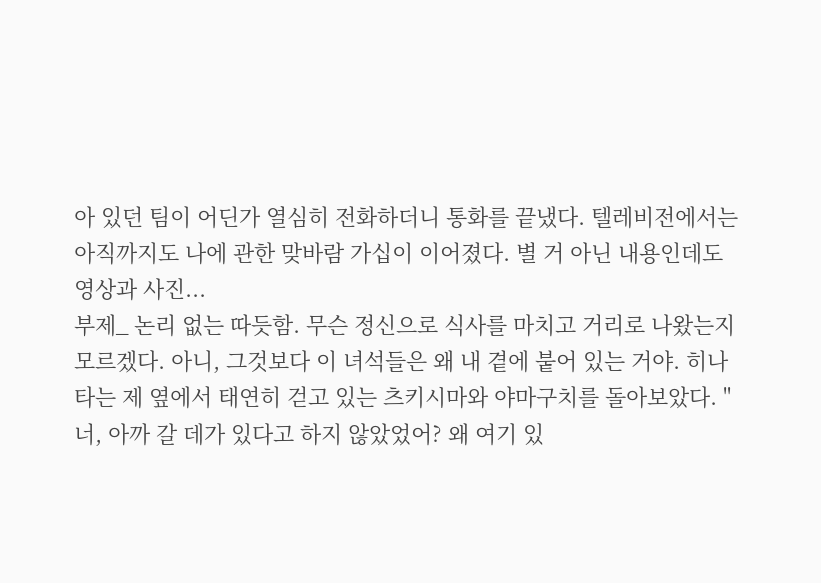아 있던 팀이 어딘가 열심히 전화하더니 통화를 끝냈다. 텔레비전에서는 아직까지도 나에 관한 맞바람 가십이 이어졌다. 별 거 아닌 내용인데도 영상과 사진...
부제_ 논리 없는 따듯함. 무슨 정신으로 식사를 마치고 거리로 나왔는지 모르겠다. 아니, 그것보다 이 녀석들은 왜 내 곁에 붙어 있는 거야. 히나타는 제 옆에서 태연히 걷고 있는 츠키시마와 야마구치를 돌아보았다. "너, 아까 갈 데가 있다고 하지 않았었어? 왜 여기 있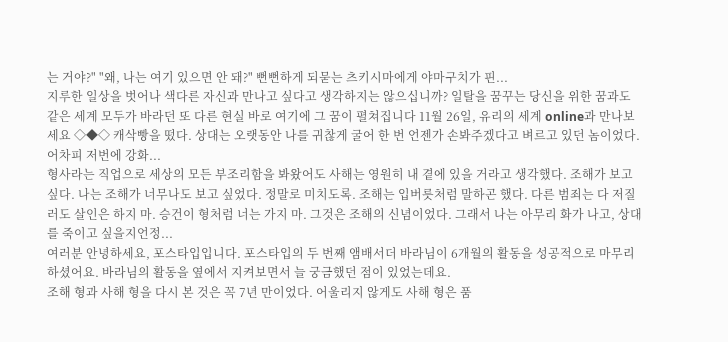는 거야?" "왜, 나는 여기 있으면 안 돼?" 뻔뻔하게 되묻는 츠키시마에게 야마구치가 핀...
지루한 일상을 벗어나 색다른 자신과 만나고 싶다고 생각하지는 않으십니까? 일탈을 꿈꾸는 당신을 위한 꿈과도 같은 세계 모두가 바라던 또 다른 현실 바로 여기에 그 꿈이 펼쳐집니다 11월 26일, 유리의 세계 online과 만나보세요 ◇◆◇ 캐삭빵을 떴다. 상대는 오랫동안 나를 귀찮게 굴어 한 번 언젠가 손봐주겠다고 벼르고 있던 놈이었다. 어차피 저번에 강화...
형사라는 직업으로 세상의 모든 부조리함을 봐왔어도 사해는 영원히 내 곁에 있을 거라고 생각했다. 조해가 보고 싶다. 나는 조해가 너무나도 보고 싶었다. 정말로 미치도록. 조해는 입버릇처럼 말하곤 했다. 다른 범죄는 다 저질러도 살인은 하지 마. 승건이 형처럼 너는 가지 마. 그것은 조해의 신념이었다. 그래서 나는 아무리 화가 나고, 상대를 죽이고 싶을지언정...
여러분 안녕하세요, 포스타입입니다. 포스타입의 두 번째 앰배서더 바라님이 6개월의 활동을 성공적으로 마무리하셨어요. 바라님의 활동을 옆에서 지켜보면서 늘 궁금했던 점이 있었는데요.
조해 형과 사해 형을 다시 본 것은 꼭 7년 만이었다. 어울리지 않게도 사해 형은 품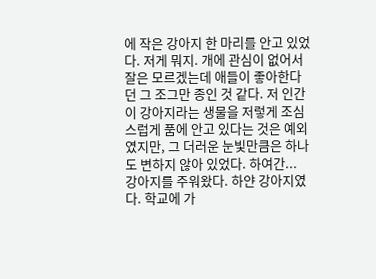에 작은 강아지 한 마리를 안고 있었다. 저게 뭐지. 개에 관심이 없어서 잘은 모르겠는데 애들이 좋아한다던 그 조그만 종인 것 같다. 저 인간이 강아지라는 생물을 저렇게 조심스럽게 품에 안고 있다는 것은 예외였지만, 그 더러운 눈빛만큼은 하나도 변하지 않아 있었다. 하여간...
강아지를 주워왔다. 하얀 강아지였다. 학교에 가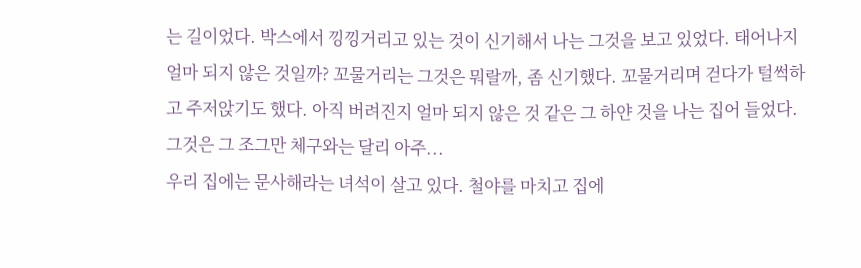는 길이었다. 박스에서 낑낑거리고 있는 것이 신기해서 나는 그것을 보고 있었다. 태어나지 얼마 되지 않은 것일까? 꼬물거리는 그것은 뭐랄까, 좀 신기했다. 꼬물거리며 걷다가 털썩하고 주저앉기도 했다. 아직 버려진지 얼마 되지 않은 것 같은 그 하얀 것을 나는 집어 들었다. 그것은 그 조그만 체구와는 달리 아주...
우리 집에는 문사해라는 녀석이 살고 있다. 철야를 마치고 집에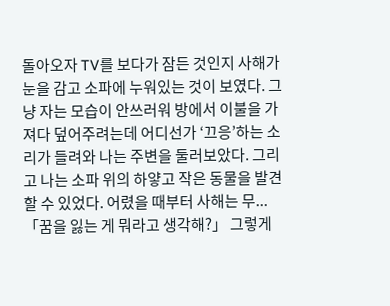돌아오자 TV를 보다가 잠든 것인지 사해가 눈을 감고 소파에 누워있는 것이 보였다. 그냥 자는 모습이 안쓰러워 방에서 이불을 가져다 덮어주려는데 어디선가 ‘끄응’하는 소리가 들려와 나는 주변을 둘러보았다. 그리고 나는 소파 위의 하얗고 작은 동물을 발견할 수 있었다. 어렸을 때부터 사해는 무...
「꿈을 잃는 게 뭐라고 생각해?」 그렇게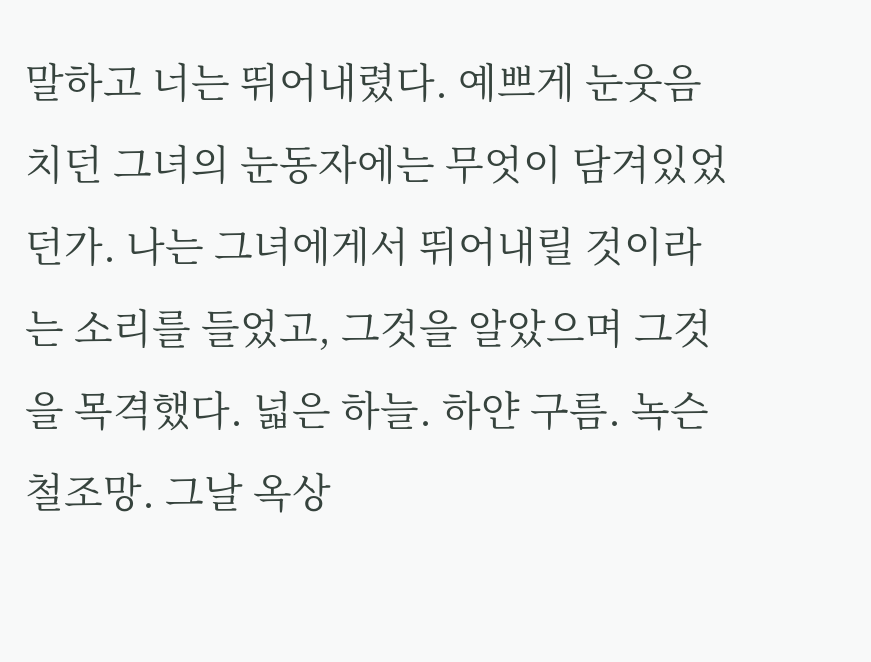말하고 너는 뛰어내렸다. 예쁘게 눈웃음치던 그녀의 눈동자에는 무엇이 담겨있었던가. 나는 그녀에게서 뛰어내릴 것이라는 소리를 들었고, 그것을 알았으며 그것을 목격했다. 넓은 하늘. 하얀 구름. 녹슨 철조망. 그날 옥상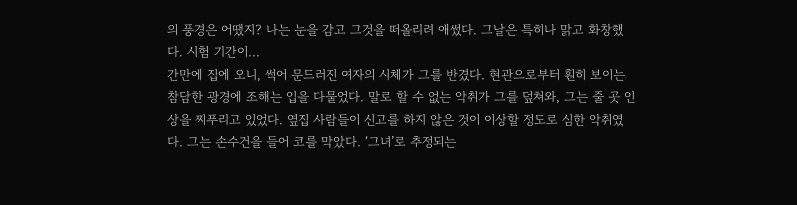의 풍경은 어땠지? 나는 눈을 감고 그것을 떠올리려 애썼다. 그날은 특히나 맑고 화창했다. 시험 기간이...
간만에 집에 오니, 썩어 문드러진 여자의 시체가 그를 반겼다. 현관으로부터 훤히 보이는 참담한 광경에 조해는 입을 다물었다. 말로 할 수 없는 악취가 그를 덮쳐와, 그는 줄 곳 인상을 찌푸리고 있었다. 옆집 사람들이 신고를 하지 않은 것이 이상할 정도로 심한 악취였다. 그는 손수건을 들어 코를 막았다. ‘그녀’로 추정되는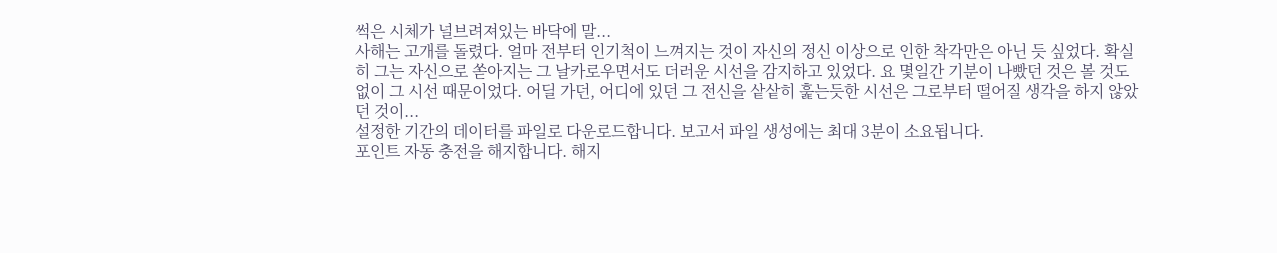썩은 시체가 널브려져있는 바닥에 말...
사해는 고개를 돌렸다. 얼마 전부터 인기척이 느껴지는 것이 자신의 정신 이상으로 인한 착각만은 아닌 듯 싶었다. 확실히 그는 자신으로 쏟아지는 그 날카로우면서도 더러운 시선을 감지하고 있었다. 요 몇일간 기분이 나빴던 것은 볼 것도 없이 그 시선 때문이었다. 어딜 가던, 어디에 있던 그 전신을 샅샅히 훑는듯한 시선은 그로부터 떨어질 생각을 하지 않았던 것이...
설정한 기간의 데이터를 파일로 다운로드합니다. 보고서 파일 생성에는 최대 3분이 소요됩니다.
포인트 자동 충전을 해지합니다. 해지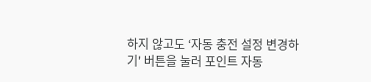하지 않고도 ‘자동 충전 설정 변경하기' 버튼을 눌러 포인트 자동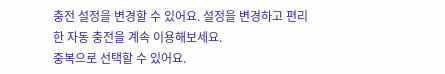충전 설정을 변경할 수 있어요. 설정을 변경하고 편리한 자동 충전을 계속 이용해보세요.
중복으로 선택할 수 있어요.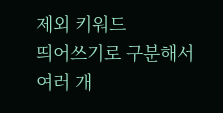제외 키워드
띄어쓰기로 구분해서 여러 개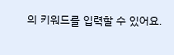의 키워드를 입력할 수 있어요.